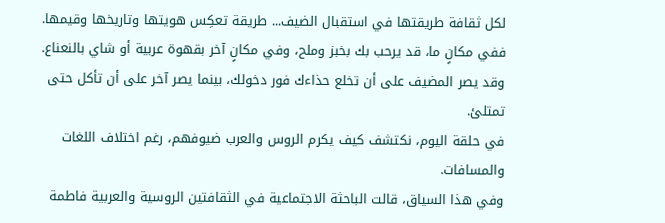لكل ثقافة طريقتها في استقبال الضيف... طريقة تعكِس هويتها وتاريخها وقيمها. ففي مكانٍ ما، قد يرحب بك بخبز وملح، وفي مكانٍ آخر بقهوة عربية أو شاي بالنعناع. وقد يصر المضيف على أن تخلع حذاءك فور دخولك، بينما يصر آخر على أن تأكل حتى تمتلئ.
في حلقة اليوم، نكتشف كيف يكرم الروس والعرب ضيوفهم، رغم اختلاف اللغات والمسافات.
وفي هذا السياق، قالت الباحثة الاجتماعية في الثقافتين الروسية والعربية فاطمة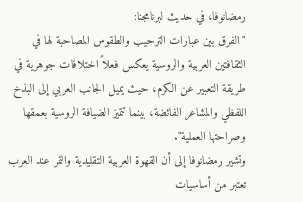رمضانوفا، في حديث لبرنامجنا:
"الفرق بين عبارات الترحيب والطقوس المصاحبة لها في الثقافتين العربية والروسية يعكس فعلاً اختلافات جوهرية في طريقة التعبير عن الكرم، حيث يميل الجانب العربي إلى البذخ اللفظي والمشاعر الفائضة، بينما تتميز الضيافة الروسية بعمقها وصراحتها العملية".
وتشير رمضانوفا إلى أن القهوة العربية التقليدية والتمر عند العرب تعتبر من أساسيات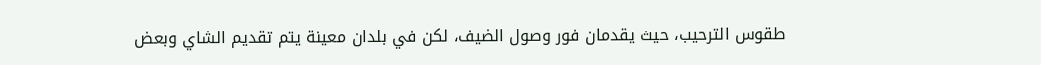طقوس الترحيب، حيث يقدمان فور وصول الضيف، لكن في بلدان معينة يتم تقديم الشاي وبعض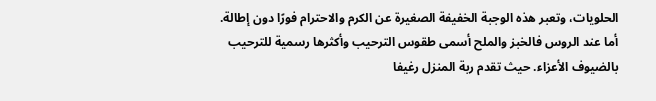الحلويات، وتعبر هذه الوجبة الخفيفة الصغيرة عن الكرم والاحترام فورًا دون إطالة.
أما عند الروس فالخبز والملح أسمى طقوس الترحيب وأكثرها رسمية للترحيب بالضيوف الأعزاء. حيث تقدم ربة المنزل رغيفا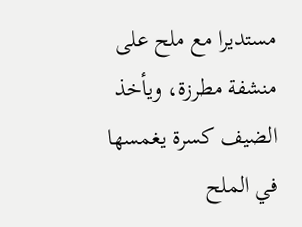مستديرا مع ملح على منشفة مطرزة، ويأخذ الضيف كسرة يغمسها في الملح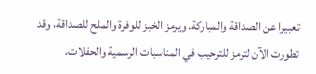تعبيرا عن الصداقة والمباركة. ويرمز الخبز للوفرة والملح للصداقة، وقد تطورت الآن لترمز للترحيب في المناسبات الرسمية والحفلات.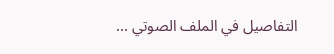التفاصيل في الملف الصوتي ...